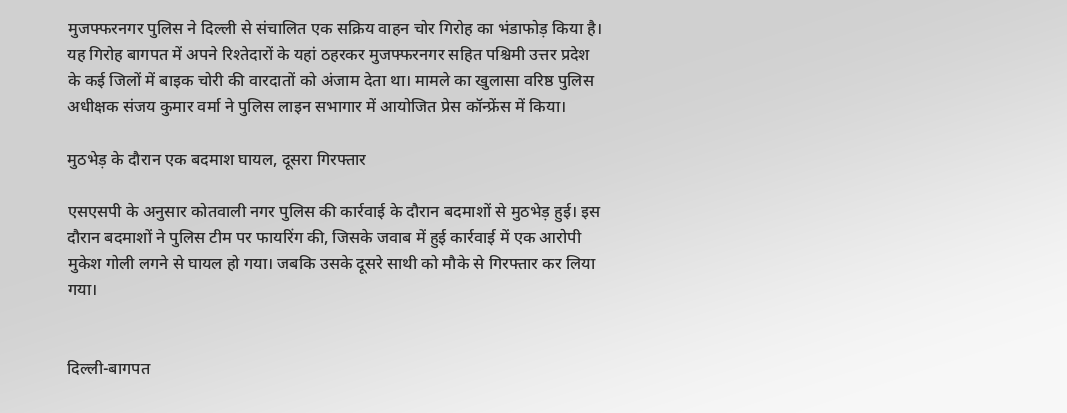मुजफ्फरनगर पुलिस ने दिल्ली से संचालित एक सक्रिय वाहन चोर गिरोह का भंडाफोड़ किया है। यह गिरोह बागपत में अपने रिश्तेदारों के यहां ठहरकर मुजफ्फरनगर सहित पश्चिमी उत्तर प्रदेश के कई जिलों में बाइक चोरी की वारदातों को अंजाम देता था। मामले का खुलासा वरिष्ठ पुलिस अधीक्षक संजय कुमार वर्मा ने पुलिस लाइन सभागार में आयोजित प्रेस कॉन्फ्रेंस में किया।

मुठभेड़ के दौरान एक बदमाश घायल, दूसरा गिरफ्तार

एसएसपी के अनुसार कोतवाली नगर पुलिस की कार्रवाई के दौरान बदमाशों से मुठभेड़ हुई। इस दौरान बदमाशों ने पुलिस टीम पर फायरिंग की, जिसके जवाब में हुई कार्रवाई में एक आरोपी मुकेश गोली लगने से घायल हो गया। जबकि उसके दूसरे साथी को मौके से गिरफ्तार कर लिया गया।


दिल्ली-बागपत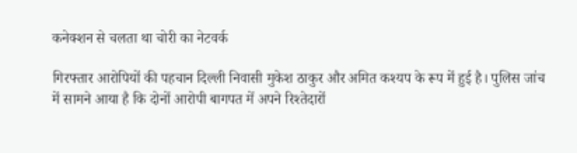कनेक्शन से चलता था चोरी का नेटवर्क

गिरफ्तार आरोपियों की पहचान दिल्ली निवासी मुकेश ठाकुर और अमित कश्यप के रूप में हुई है। पुलिस जांच में सामने आया है कि दोनों आरोपी बागपत में अपने रिश्तेदारों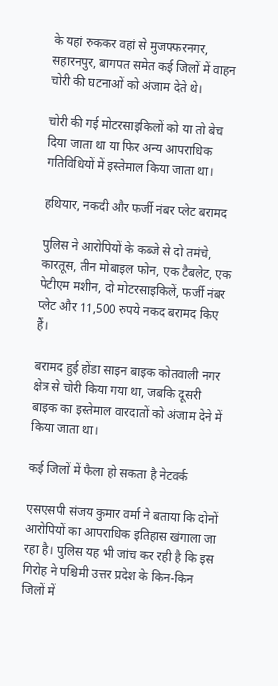के यहां रुककर वहां से मुजफ्फरनगर, सहारनपुर, बागपत समेत कई जिलों में वाहन चोरी की घटनाओं को अंजाम देते थे।

चोरी की गई मोटरसाइकिलों को या तो बेच दिया जाता था या फिर अन्य आपराधिक गतिविधियों में इस्तेमाल किया जाता था।

हथियार, नकदी और फर्जी नंबर प्लेट बरामद

पुलिस ने आरोपियों के कब्जे से दो तमंचे, कारतूस, तीन मोबाइल फोन, एक टैबलेट, एक पेटीएम मशीन, दो मोटरसाइकिलें, फर्जी नंबर प्लेट और 11,500 रुपये नकद बरामद किए हैं।

बरामद हुई होंडा साइन बाइक कोतवाली नगर क्षेत्र से चोरी किया गया था, जबकि दूसरी बाइक का इस्तेमाल वारदातों को अंजाम देने में किया जाता था।

कई जिलों में फैला हो सकता है नेटवर्क

एसएसपी संजय कुमार वर्मा ने बताया कि दोनों आरोपियों का आपराधिक इतिहास खंगाला जा रहा है। पुलिस यह भी जांच कर रही है कि इस गिरोह ने पश्चिमी उत्तर प्रदेश के किन-किन जिलों में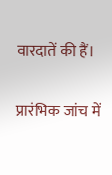वारदातें की हैं।

प्रारंभिक जांच में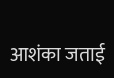आशंका जताई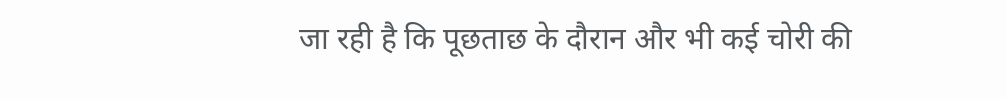जा रही है कि पूछताछ के दौरान और भी कई चोरी की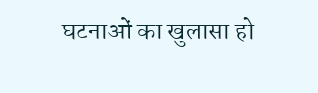घटनाओं का खुलासा हो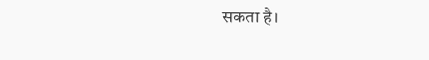सकता है।